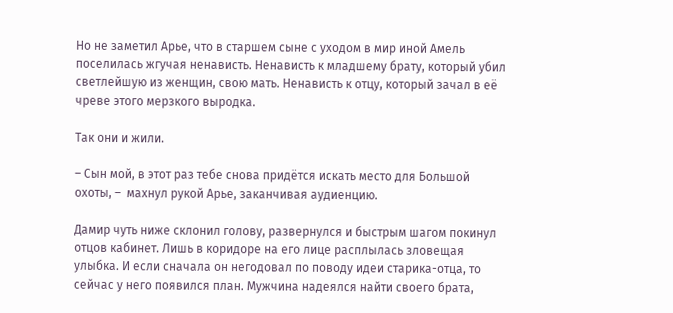Но не заметил Арье, что в старшем сыне с уходом в мир иной Амель поселилась жгучая ненависть. Ненависть к младшему брату, который убил светлейшую из женщин, свою мать. Ненависть к отцу, который зачал в её чреве этого мерзкого выродка.

Так они и жили.

– Сын мой, в этот раз тебе снова придётся искать место для Большой охоты, –  махнул рукой Арье, заканчивая аудиенцию.

Дамир чуть ниже склонил голову, развернулся и быстрым шагом покинул отцов кабинет. Лишь в коридоре на его лице расплылась зловещая улыбка. И если сначала он негодовал по поводу идеи старика-отца, то сейчас у него появился план. Мужчина надеялся найти своего брата,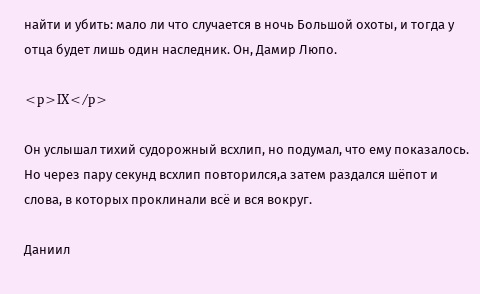найти и убить: мало ли что случается в ночь Большой охоты, и тогда у отца будет лишь один наследник. Он, Дамир Люпо.

<p>IX</p>

Он услышал тихий судорожный всхлип, но подумал, что ему показалось. Но через пару секунд всхлип повторился,а затем раздался шёпот и слова, в которых проклинали всё и вся вокруг.

Даниил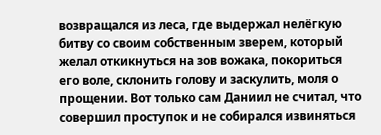возвращался из леса, где выдержал нелёгкую битву со своим собственным зверем, который желал откикнуться на зов вожака, покориться его воле, склонить голову и заскулить, моля о прощении. Вот только сам Даниил не считал, что совершил проступок и не собирался извиняться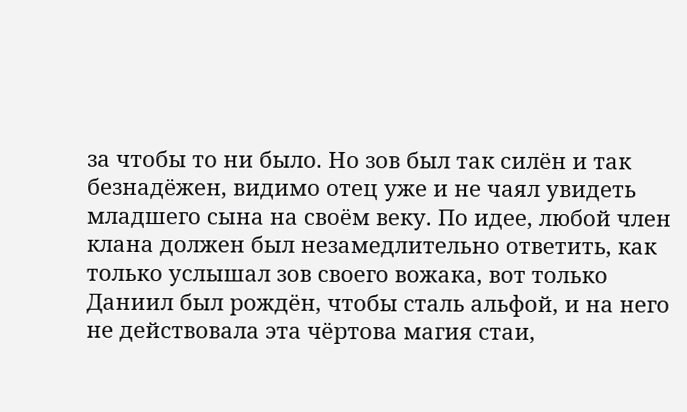за чтобы то ни было. Но зов был так силён и так безнадёжен, видимо отец уже и не чаял увидеть младшего сына на своём веку. По идее, любой член клана должен был незамедлительно ответить, как только услышал зов своего вожака, вот только Даниил был рождён, чтобы сталь альфой, и на него не действовала эта чёртова магия стаи,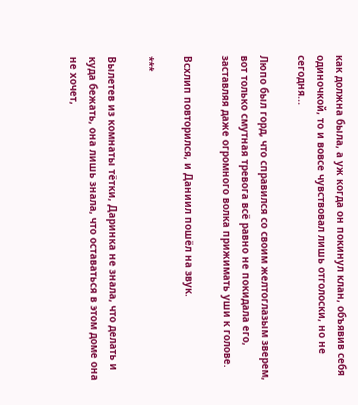как должна была, а уж когда он покинул клан, объявив себя одиночкой, то и вовсе чувствовал лишь отголоски, но не сегодня...

Люпо был горд, что справился со своим желтоглазым зверем, вот только смутная тревога всё равно не покидала его, заставляя даже огромного волка прижимать уши к голове.

Всхлип повторился, и Даниил пошёл на звук.

***

Вылетев из комнаты тётки, Даринка не знала, что делать и куда бежать, она лишь знала, что оставаться в этом доме она не хочет,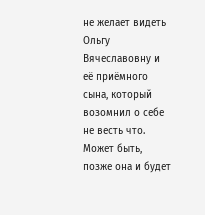не желает видеть Ольгу Вячеславовну и её приёмного сына, который возомнил о себе не весть что. Может быть, позже она и будет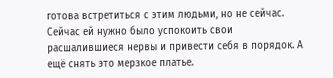готова встретиться с этим людьми, но не сейчас. Сейчас ей нужно было успокоить свои расшалившиеся нервы и привести себя в порядок. А ещё снять это мерзкое платье.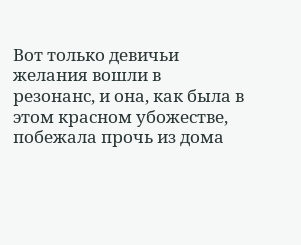Вот только девичьи желания вошли в резонанс, и она, как была в этом красном убожестве, побежала прочь из дома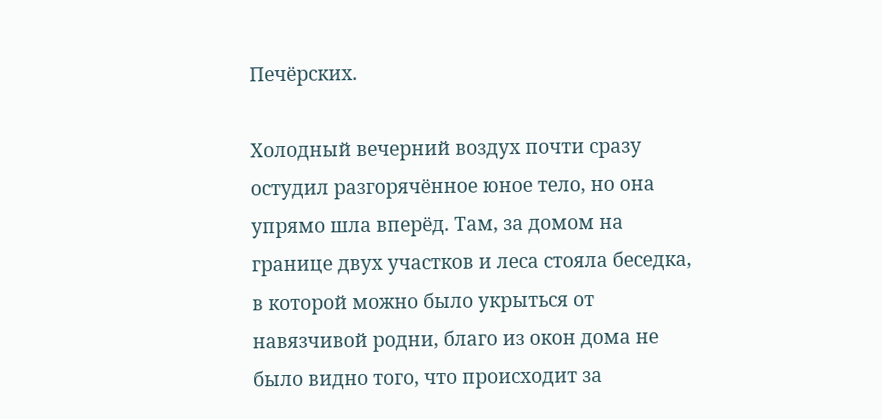Печёрских.

Холодный вечерний воздух почти сразу остудил разгорячённое юное тело, но она упрямо шла вперёд. Там, за домом на границе двух участков и леса стояла беседка, в которой можно было укрыться от навязчивой родни, благо из окон дома не было видно того, что происходит за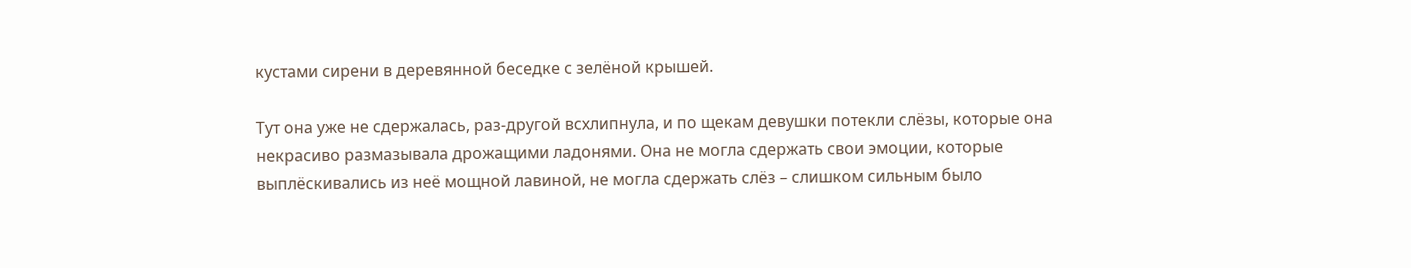кустами сирени в деревянной беседке с зелёной крышей.

Тут она уже не сдержалась, раз-другой всхлипнула, и по щекам девушки потекли слёзы, которые она некрасиво размазывала дрожащими ладонями. Она не могла сдержать свои эмоции, которые выплёскивались из неё мощной лавиной, не могла сдержать слёз – слишком сильным было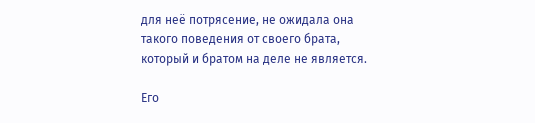для неё потрясение, не ожидала она такого поведения от своего брата, который и братом на деле не является.

Его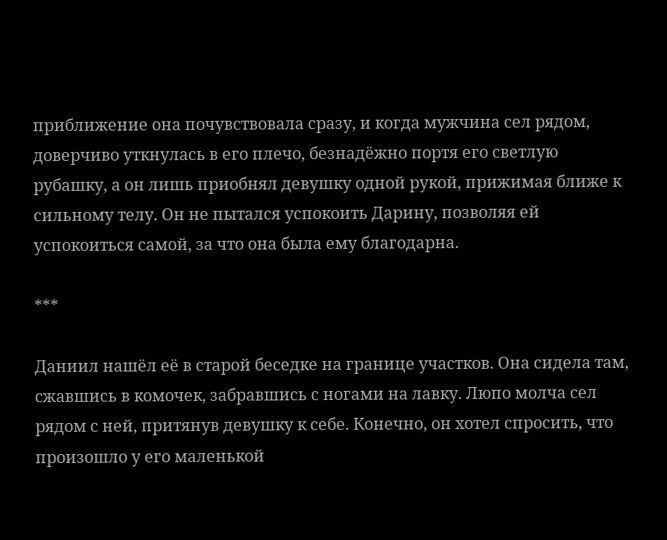приближение она почувствовала сразу, и когда мужчина сел рядом, доверчиво уткнулась в его плечо, безнадёжно портя его светлую рубашку, а он лишь приобнял девушку одной рукой, прижимая ближе к сильному телу. Он не пытался успокоить Дарину, позволяя ей успокоиться самой, за что она была ему благодарна.

***

Даниил нашёл её в старой беседке на границе участков. Она сидела там, сжавшись в комочек, забравшись с ногами на лавку. Люпо молча сел рядом с ней, притянув девушку к себе. Конечно, он хотел спросить, что произошло у его маленькой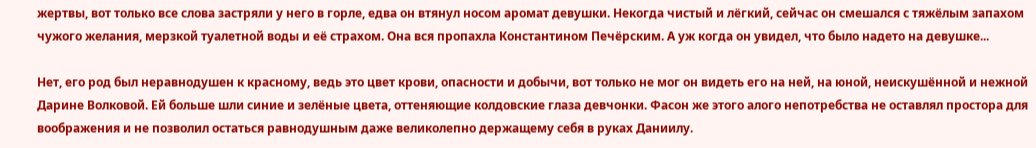жертвы, вот только все слова застряли у него в горле, едва он втянул носом аромат девушки. Некогда чистый и лёгкий, сейчас он смешался с тяжёлым запахом чужого желания, мерзкой туалетной воды и её страхом. Она вся пропахла Константином Печёрским. А уж когда он увидел, что было надето на девушке...

Нет, его род был неравнодушен к красному, ведь это цвет крови, опасности и добычи, вот только не мог он видеть его на ней, на юной, неискушённой и нежной Дарине Волковой. Ей больше шли синие и зелёные цвета, оттеняющие колдовские глаза девчонки. Фасон же этого алого непотребства не оставлял простора для воображения и не позволил остаться равнодушным даже великолепно держащему себя в руках Даниилу.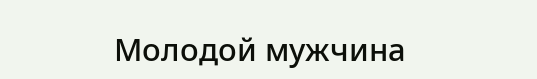Молодой мужчина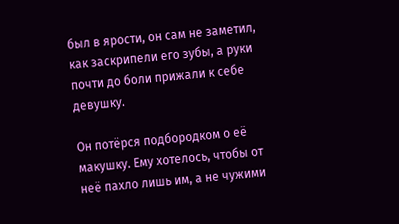был в ярости, он сам не заметил, как заскрипели его зубы, а руки почти до боли прижали к себе девушку.

Он потёрся подбородком о её макушку. Ему хотелось, чтобы от неё пахло лишь им, а не чужими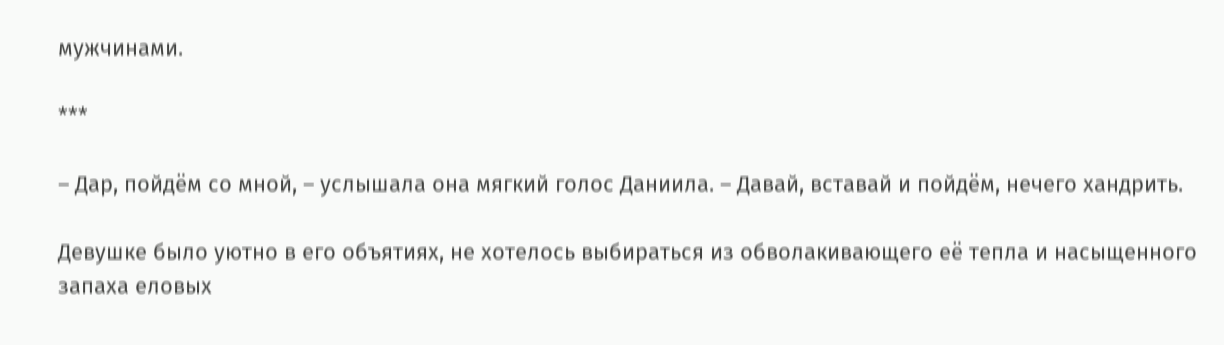мужчинами.

***

– Дар, пойдём со мной, – услышала она мягкий голос Даниила. – Давай, вставай и пойдём, нечего хандрить.

Девушке было уютно в его объятиях, не хотелось выбираться из обволакивающего её тепла и насыщенного запаха еловых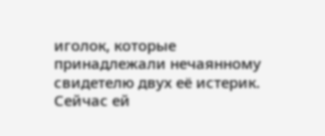иголок, которые принадлежали нечаянному свидетелю двух её истерик. Сейчас ей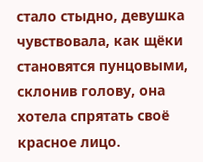стало стыдно, девушка чувствовала, как щёки становятся пунцовыми, склонив голову, она хотела спрятать своё красное лицо.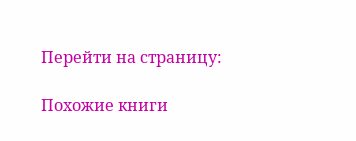Перейти на страницу:

Похожие книги